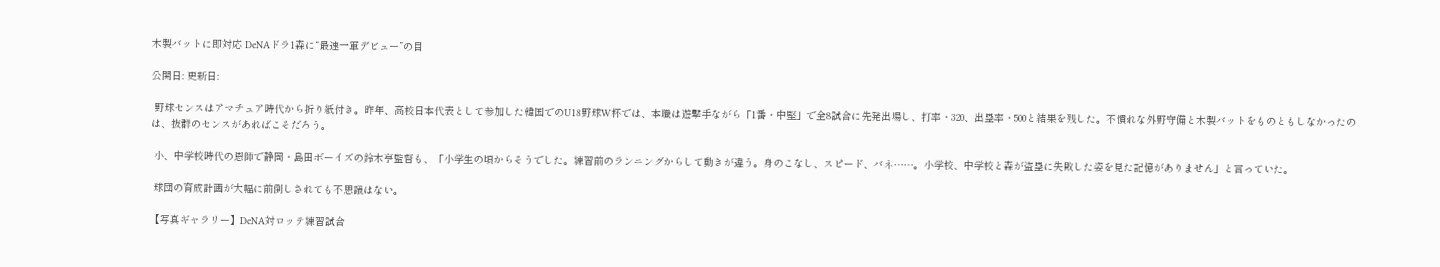木製バットに即対応 DeNAドラ1森に“最速一軍デビュー”の目

公開日: 更新日:

 野球センスはアマチュア時代から折り紙付き。昨年、高校日本代表として参加した韓国でのU18野球W杯では、本職は遊撃手ながら「1番・中堅」で全8試合に先発出場し、打率・320、出塁率・500と結果を残した。不慣れな外野守備と木製バットをものともしなかったのは、抜群のセンスがあればこそだろう。

 小、中学校時代の恩師で静岡・島田ボーイズの鈴木亨監督も、「小学生の頃からそうでした。練習前のランニングからして動きが違う。身のこなし、スピード、バネ……。小学校、中学校と森が盗塁に失敗した姿を見た記憶がありません」と言っていた。

 球団の育成計画が大幅に前倒しされても不思議はない。

【写真ギャラリー】DeNA対ロッテ練習試合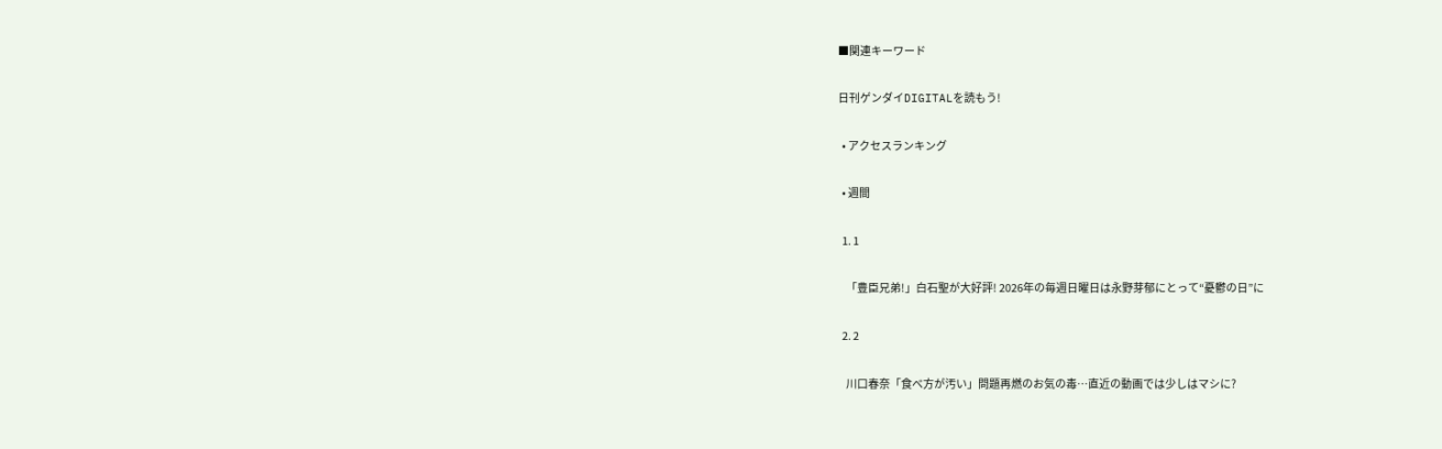■関連キーワード

日刊ゲンダイDIGITALを読もう!

  • アクセスランキング

  • 週間

  1. 1

    「豊臣兄弟!」白石聖が大好評! 2026年の毎週日曜日は永野芽郁にとって“憂鬱の日”に

  2. 2

    川口春奈「食べ方が汚い」問題再燃のお気の毒…直近の動画では少しはマシに?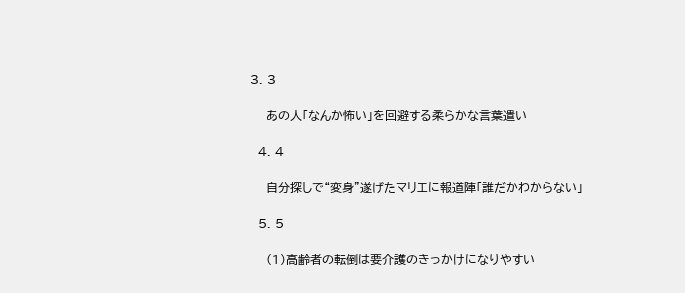3. 3

    あの人「なんか怖い」を回避する柔らかな言葉遣い

  4. 4

    自分探しで“変身”遂げたマリエに報道陣「誰だかわからない」

  5. 5

    (1)高齢者の転倒は要介護のきっかけになりやすい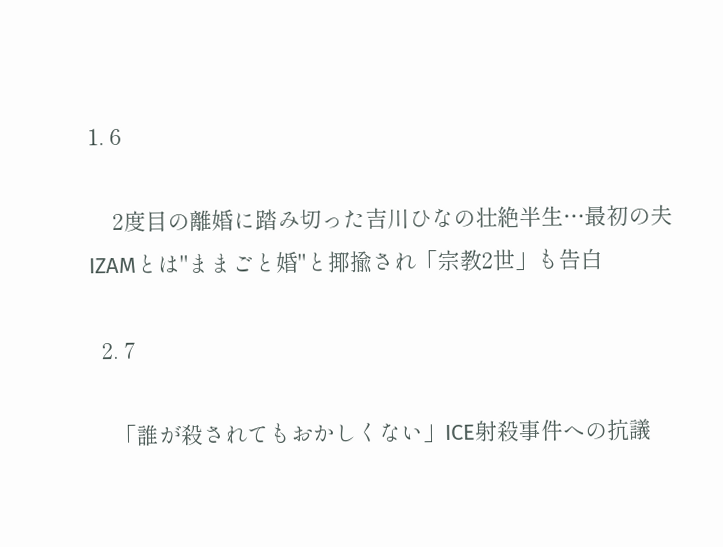1. 6

    2度目の離婚に踏み切った吉川ひなの壮絶半生…最初の夫IZAMとは"ままごと婚"と揶揄され「宗教2世」も告白

  2. 7

    「誰が殺されてもおかしくない」ICE射殺事件への抗議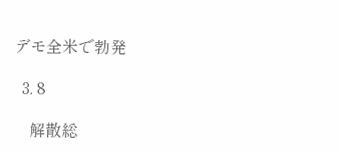デモ全米で勃発

  3. 8

    解散総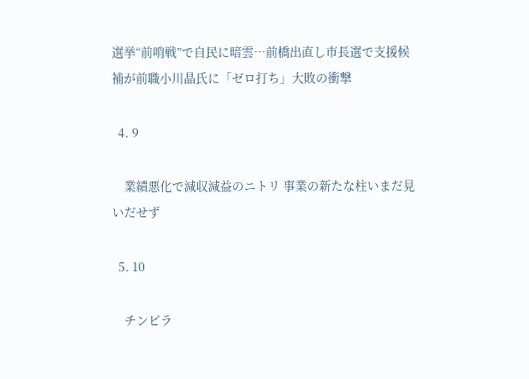選挙“前哨戦”で自民に暗雲…前橋出直し市長選で支援候補が前職小川晶氏に「ゼロ打ち」大敗の衝撃

  4. 9

    業績悪化で減収減益のニトリ 事業の新たな柱いまだ見いだせず

  5. 10

    チンピラ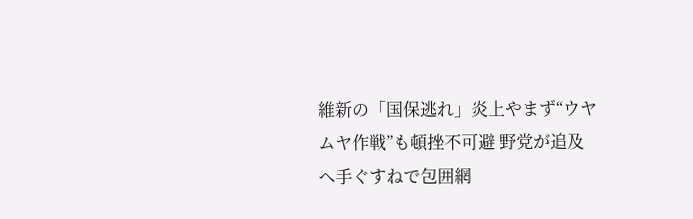維新の「国保逃れ」炎上やまず“ウヤムヤ作戦”も頓挫不可避 野党が追及へ手ぐすねで包囲網